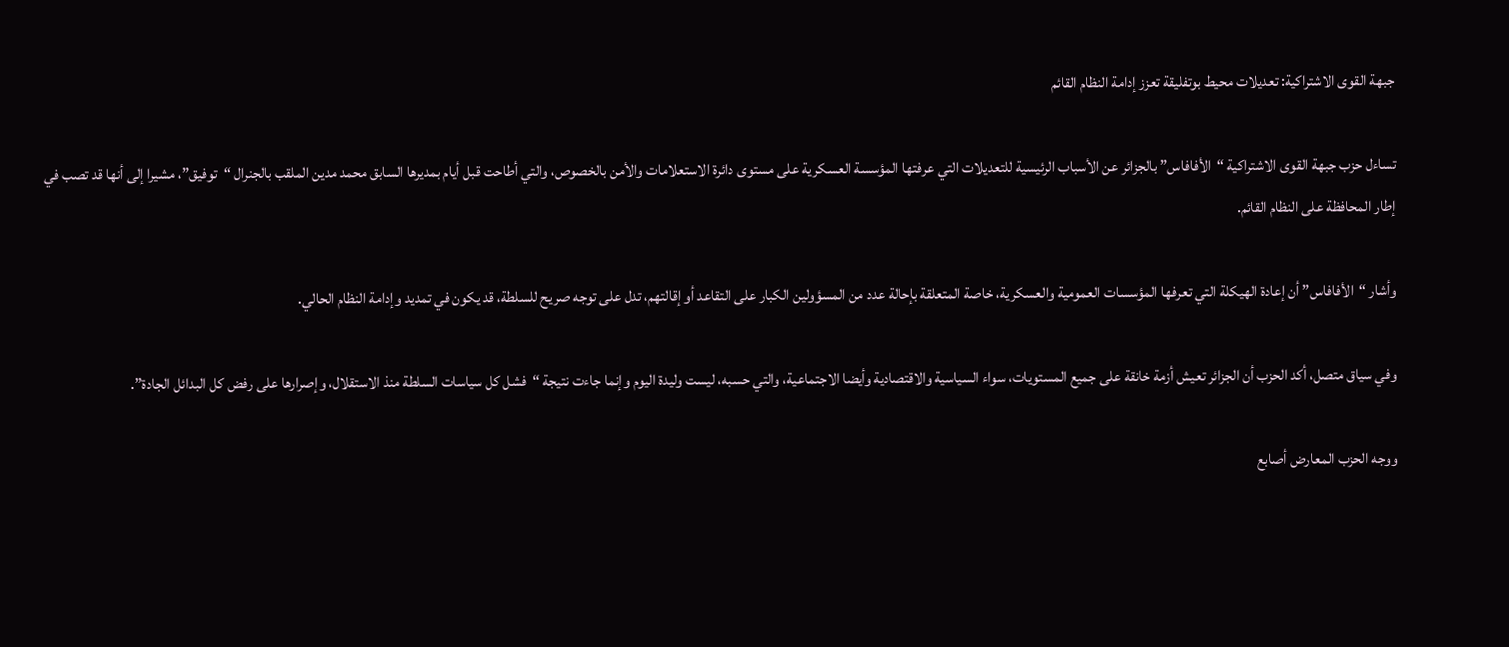جبهة القوى الاشتراكية: تعديلات محيط بوتفليقة تعزز إدامة النظام القائم

تساءل حزب جبهة القوى الاشتراكية “الأفافاس” بالجزائر عن الأسباب الرئيسية للتعديلات التي عرفتها المؤسسة العسكرية على مستوى دائرة الاستعلامات والأمن بالخصوص، والتي أطاحت قبل أيام بمديرها السابق محمد مدين الملقب بالجنرال “توفيق”، مشيرا إلى أنها قد تصب في إطار المحافظة على النظام القائم.

وأشار “الأفافاس” أن إعادة الهيكلة التي تعرفها المؤسسات العمومية والعسكرية، خاصة المتعلقة بإحالة عدد من المسؤولين الكبار على التقاعد أو إقالتهم، تدل على توجه صريح للسلطة، قد يكون في تمديد وإدامة النظام الحالي.

وفي سياق متصل، أكد الحزب أن الجزائر تعيش أزمة خانقة على جميع المستويات، سواء السياسية والاقتصادية وأيضا الاجتماعية، والتي حسبه، ليست وليدة اليوم وإنما جاءت نتيجة “فشل كل سياسات السلطة منذ الاستقلال، وإصرارها على رفض كل البدائل الجادة”.

ووجه الحزب المعارض أصابع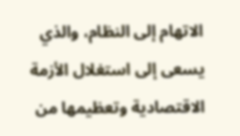الاتهام إلى النظام، والذي يسعى إلى استغلال الأزمة الاقتصادية وتعظيمها من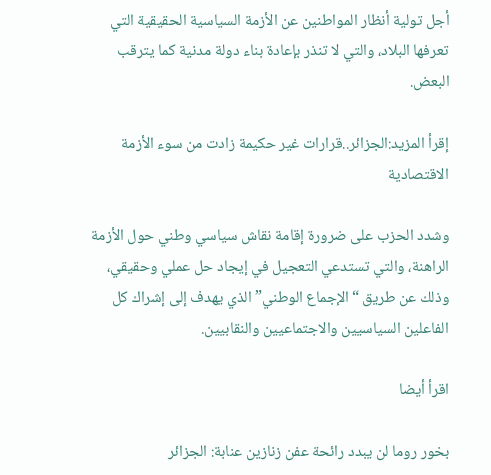أجل تولية أنظار المواطنين عن الأزمة السياسية الحقيقية التي تعرفها البلاد، والتي لا تنذر بإعادة بناء دولة مدنية كما يترقب البعض.

إقرأ المزيد:الجزائر..قرارات غير حكيمة زادت من سوء الأزمة الاقتصادية

وشدد الحزب على ضرورة إقامة نقاش سياسي وطني حول الأزمة الراهنة، والتي تستدعي التعجيل في إيجاد حل عملي وحقيقي، وذلك عن طريق “الإجماع الوطني” الذي يهدف إلى إشراك كل الفاعلين السياسيين والاجتماعيين والنقابيين.

اقرأ أيضا

بخور روما لن يبدد رائحة عفن زنازين عنابة: الجزائر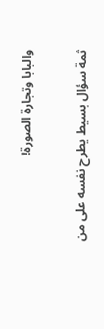والبابا وتجارة الصورة!

ثمة سؤال بسيط يطرح نفسه على من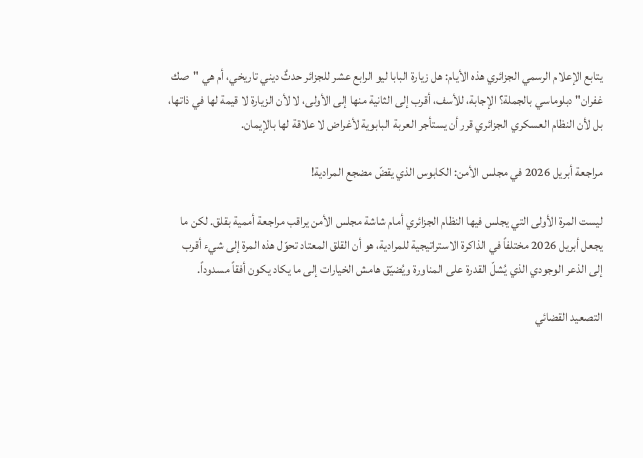يتابع الإعلام الرسمي الجزائري هذه الأيام: هل زيارة البابا ليو الرابع عشر للجزائر حدثٌ ديني تاريخي، أم هي "صك غفران" دبلوماسي بالجملة؟ الإجابة، للأسف، أقرب إلى الثانية منها إلى الأولى، لا لأن الزيارة لا قيمة لها في ذاتها، بل لأن النظام العسكري الجزائري قرر أن يستأجر العربة البابوية لأغراض لا علاقة لها بالإيمان.

مراجعة أبريل 2026 في مجلس الأمن: الكابوس الذي يقضّ مضجع المرادية!

ليست المرة الأولى التي يجلس فيها النظام الجزائري أمام شاشة مجلس الأمن يراقب مراجعة أممية بقلق. لكن ما يجعل أبريل 2026 مختلفاً في الذاكرة الاستراتيجية للمرادية، هو أن القلق المعتاد تحوّل هذه المرة إلى شيء أقرب إلى الذعر الوجودي الذي يُشلّ القدرة على المناورة ويُضيّق هامش الخيارات إلى ما يكاد يكون أفقاً مسدوداً.

التصعيد القضائي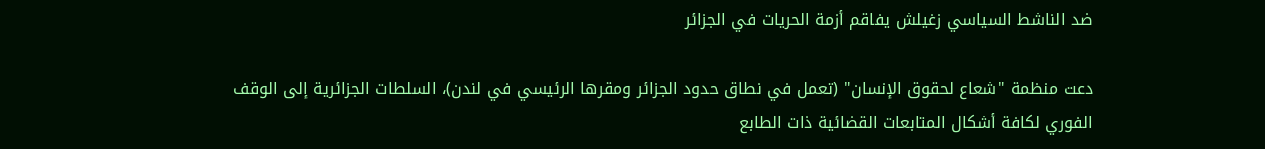ضد الناشط السياسي زغيلش يفاقم أزمة الحريات في الجزائر

دعت منظمة "شعاع لحقوق الإنسان" (تعمل في نطاق حدود الجزائر ومقرها الرئيسي في لندن)، السلطات الجزائرية إلى الوقف الفوري لكافة أشكال المتابعات القضائية ذات الطابع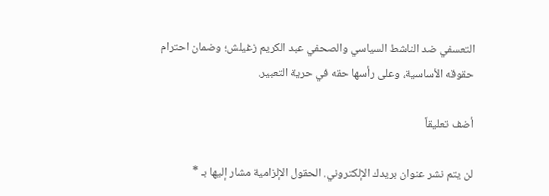التعسفي ضد الناشط السياسي والصحفي عبد الكريم زغيلش؛ وضمان احترام حقوقه الأساسية، وعلى رأسها حقه في حرية التعبير.

أضف تعليقاً

لن يتم نشر عنوان بريدك الإلكتروني. الحقول الإلزامية مشار إليها بـ *